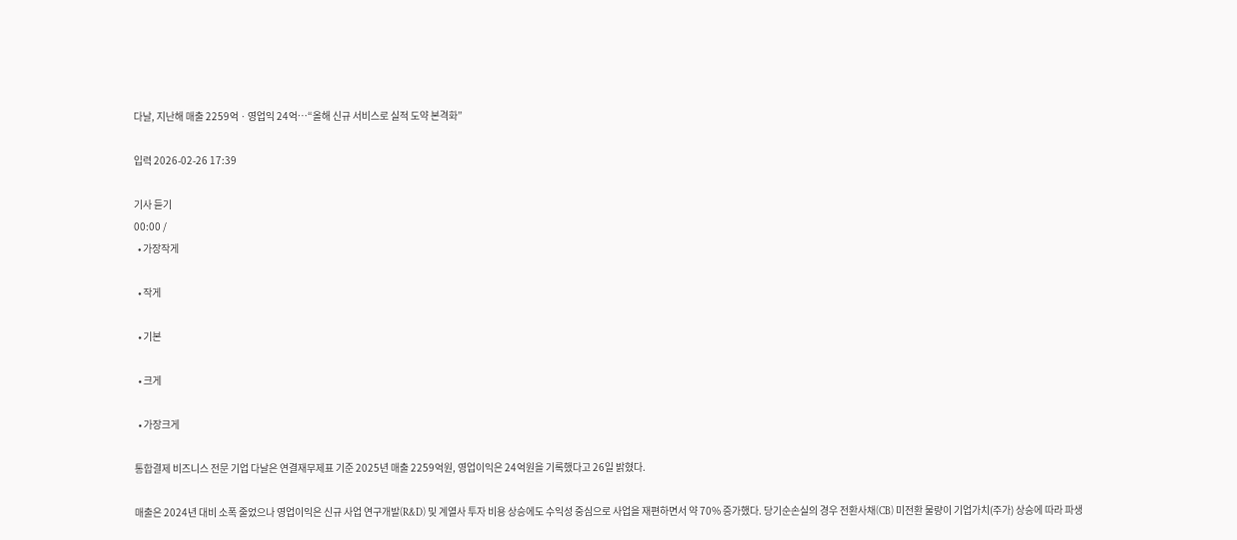다날, 지난해 매출 2259억ㆍ영업익 24억…“올해 신규 서비스로 실적 도약 본격화”

입력 2026-02-26 17:39

기사 듣기
00:00 /
  • 가장작게

  • 작게

  • 기본

  • 크게

  • 가장크게

통합결제 비즈니스 전문 기업 다날은 연결재무제표 기준 2025년 매출 2259억원, 영업이익은 24억원을 기록했다고 26일 밝혔다.

매출은 2024년 대비 소폭 줄었으나 영업이익은 신규 사업 연구개발(R&D) 및 계열사 투자 비용 상승에도 수익성 중심으로 사업을 재편하면서 약 70% 증가했다. 당기순손실의 경우 전환사채(CB) 미전환 물량이 기업가치(주가) 상승에 따라 파생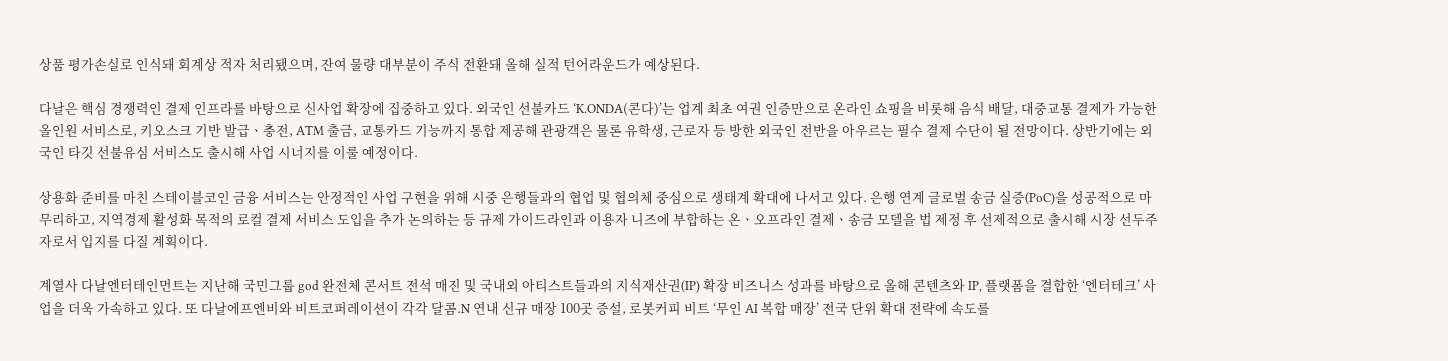상품 평가손실로 인식돼 회계상 적자 처리됐으며, 잔여 물량 대부분이 주식 전환돼 올해 실적 턴어라운드가 예상된다.

다날은 핵심 경쟁력인 결제 인프라를 바탕으로 신사업 확장에 집중하고 있다. 외국인 선불카드 ‘K.ONDA(콘다)’는 업계 최초 여권 인증만으로 온라인 쇼핑을 비롯해 음식 배달, 대중교통 결제가 가능한 올인원 서비스로, 키오스크 기반 발급ㆍ충전, ATM 출금, 교통카드 기능까지 통합 제공해 관광객은 물론 유학생, 근로자 등 방한 외국인 전반을 아우르는 필수 결제 수단이 될 전망이다. 상반기에는 외국인 타깃 선불유심 서비스도 출시해 사업 시너지를 이룰 예정이다.

상용화 준비를 마친 스테이블코인 금융 서비스는 안정적인 사업 구현을 위해 시중 은행들과의 협업 및 협의체 중심으로 생태계 확대에 나서고 있다. 은행 연계 글로벌 송금 실증(PoC)을 성공적으로 마무리하고, 지역경제 활성화 목적의 로컬 결제 서비스 도입을 추가 논의하는 등 규제 가이드라인과 이용자 니즈에 부합하는 온ㆍ오프라인 결제ㆍ송금 모델을 법 제정 후 선제적으로 출시해 시장 선두주자로서 입지를 다질 계획이다.

계열사 다날엔터테인먼트는 지난해 국민그룹 god 완전체 콘서트 전석 매진 및 국내외 아티스트들과의 지식재산권(IP) 확장 비즈니스 성과를 바탕으로 올해 콘텐츠와 IP, 플랫폼을 결합한 ‘엔터테크’ 사업을 더욱 가속하고 있다. 또 다날에프엔비와 비트코퍼레이션이 각각 달콤.N 연내 신규 매장 100곳 증설, 로봇커피 비트 ‘무인 AI 복합 매장’ 전국 단위 확대 전략에 속도를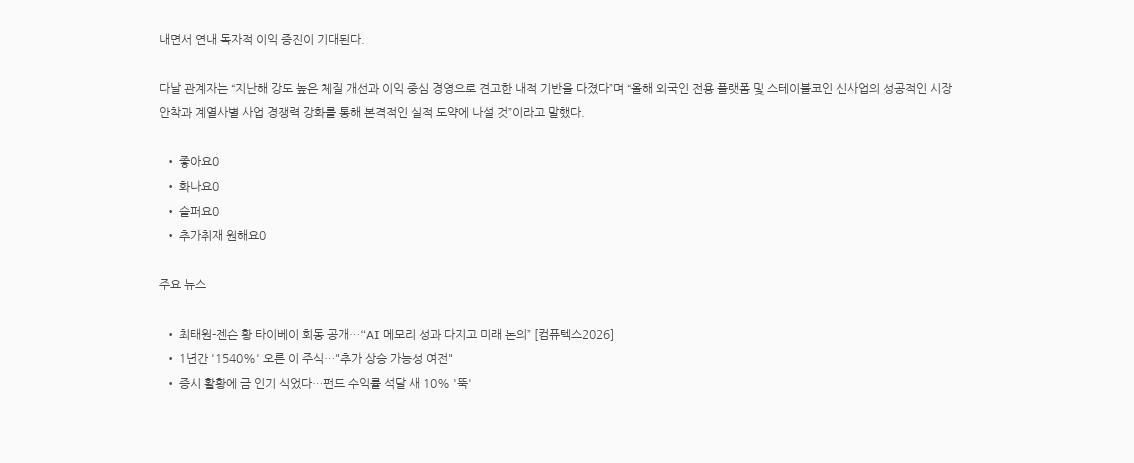내면서 연내 독자적 이익 증진이 기대된다.

다날 관계자는 “지난해 강도 높은 체질 개선과 이익 중심 경영으로 견고한 내적 기반을 다졌다”며 “올해 외국인 전용 플랫폼 및 스테이블코인 신사업의 성공적인 시장 안착과 계열사별 사업 경쟁력 강화를 통해 본격적인 실적 도약에 나설 것”이라고 말했다.

  • 좋아요0
  • 화나요0
  • 슬퍼요0
  • 추가취재 원해요0

주요 뉴스

  • 최태원-젠슨 황 타이베이 회동 공개…“AI 메모리 성과 다지고 미래 논의” [컴퓨텍스2026]
  • 1년간 '1540%' 오른 이 주식…"추가 상승 가능성 여전"
  • 증시 활황에 금 인기 식었다…펀드 수익률 석달 새 10% '뚝'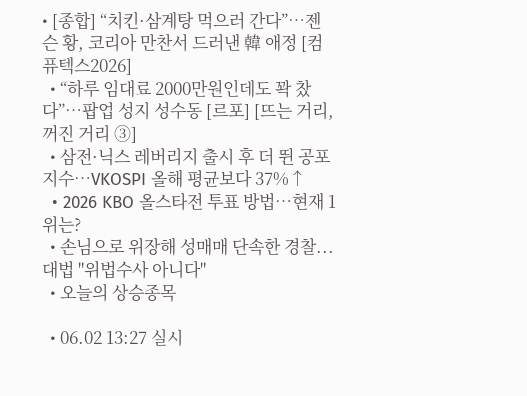• [종합] “치킨·삼계탕 먹으러 간다”…젠슨 황, 코리아 만찬서 드러낸 韓 애정 [컴퓨텍스2026]
  • “하루 임대료 2000만원인데도 꽉 찼다”⋯팝업 성지 성수동 [르포] [뜨는 거리, 꺼진 거리 ③]
  • 삼전·닉스 레버리지 출시 후 더 뛴 공포지수…VKOSPI 올해 평균보다 37%↑
  • 2026 KBO 올스타전 투표 방법…현재 1위는?
  • 손님으로 위장해 성매매 단속한 경찰...대법 "위법수사 아니다"
  • 오늘의 상승종목

  • 06.02 13:27 실시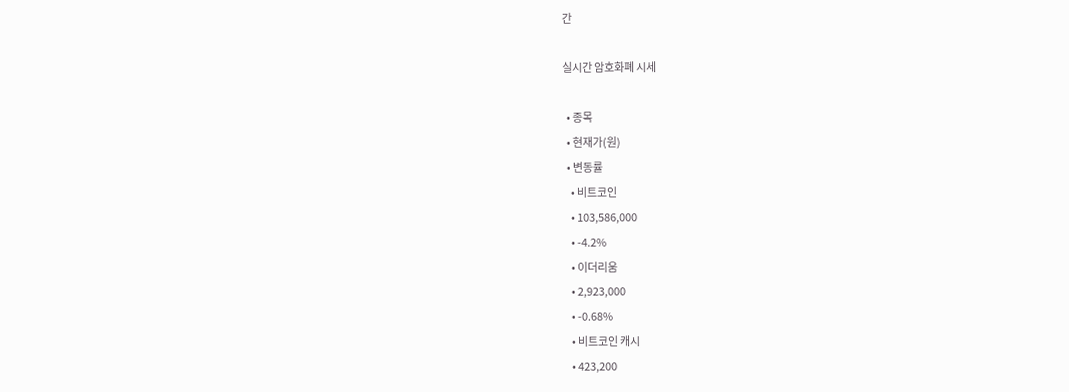간

실시간 암호화폐 시세

  • 종목
  • 현재가(원)
  • 변동률
    • 비트코인
    • 103,586,000
    • -4.2%
    • 이더리움
    • 2,923,000
    • -0.68%
    • 비트코인 캐시
    • 423,200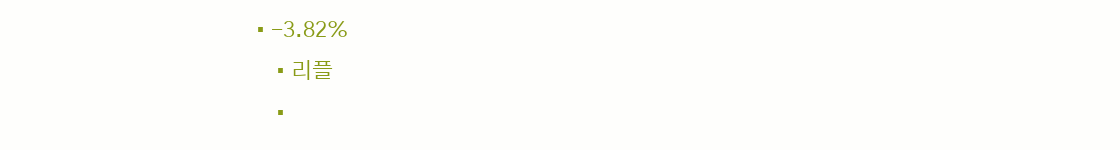• -3.82%
    • 리플
    •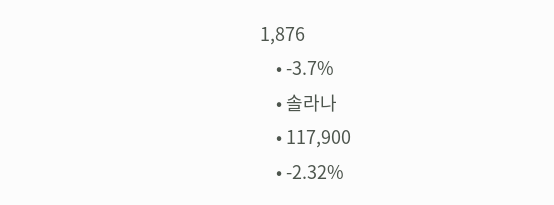1,876
    • -3.7%
    • 솔라나
    • 117,900
    • -2.32%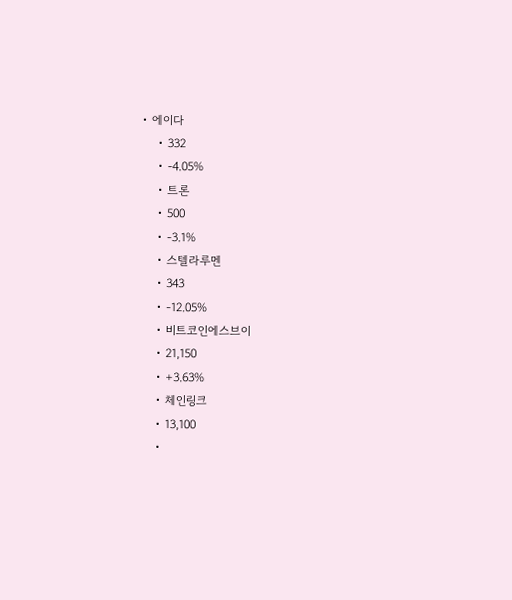• 에이다
    • 332
    • -4.05%
    • 트론
    • 500
    • -3.1%
    • 스텔라루멘
    • 343
    • -12.05%
    • 비트코인에스브이
    • 21,150
    • +3.63%
    • 체인링크
    • 13,100
    •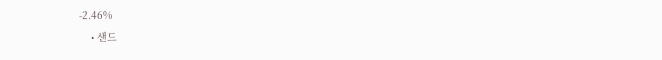-2.46%
    • 샌드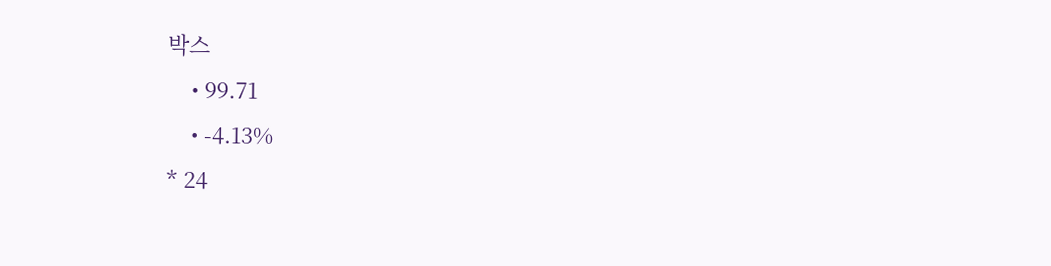박스
    • 99.71
    • -4.13%
* 24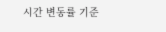시간 변동률 기준